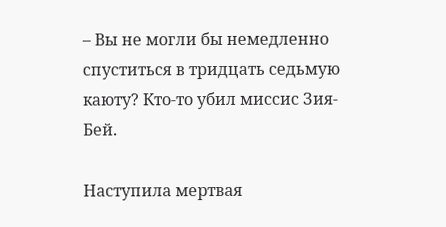– Вы не могли бы немедленно спуститься в тридцать седьмую каюту? Кто-то убил миссис Зия-Бей.

Наступила мертвая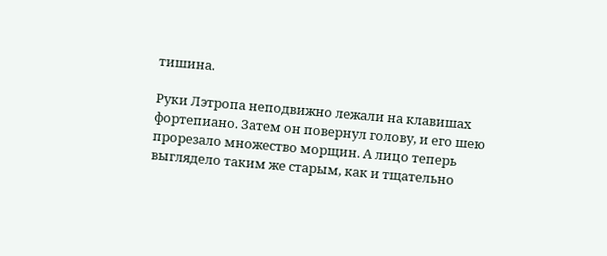тишина.

Руки Лэтропа неподвижно лежали на клавишах фортепиано. Затем он повернул голову, и его шею прорезало множество морщин. А лицо теперь выглядело таким же старым, как и тщательно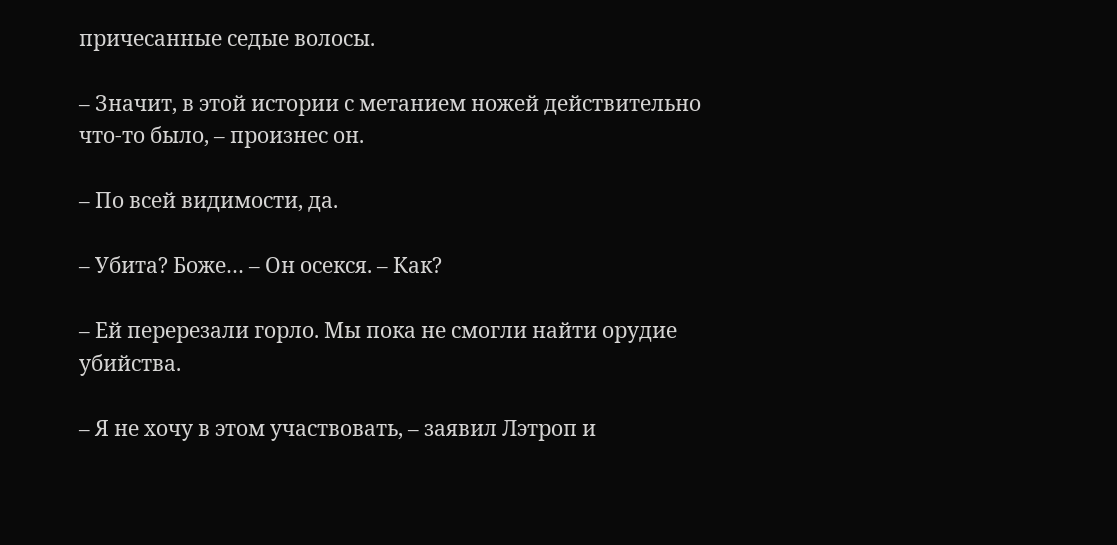причесанные седые волосы.

– Значит, в этой истории с метанием ножей действительно что-то было, – произнес он.

– По всей видимости, да.

– Убита? Боже… – Он осекся. – Как?

– Ей перерезали горло. Мы пока не смогли найти орудие убийства.

– Я не хочу в этом участвовать, – заявил Лэтроп и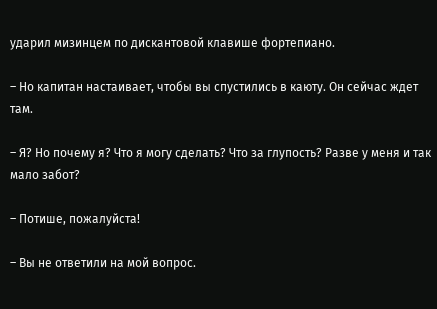ударил мизинцем по дискантовой клавише фортепиано.

– Но капитан настаивает, чтобы вы спустились в каюту. Он сейчас ждет там.

– Я? Но почему я? Что я могу сделать? Что за глупость? Разве у меня и так мало забот?

– Потише, пожалуйста!

– Вы не ответили на мой вопрос.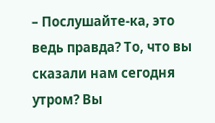– Послушайте-ка, это ведь правда? То, что вы сказали нам сегодня утром? Вы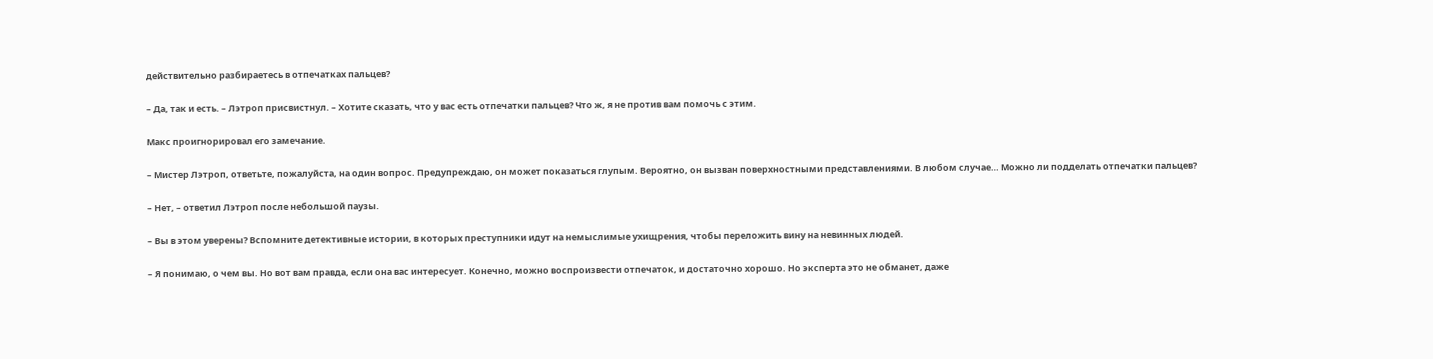действительно разбираетесь в отпечатках пальцев?

– Да, так и есть. – Лэтроп присвистнул. – Хотите сказать, что у вас есть отпечатки пальцев? Что ж, я не против вам помочь с этим.

Макс проигнорировал его замечание.

– Мистер Лэтроп, ответьте, пожалуйста, на один вопрос. Предупреждаю, он может показаться глупым. Вероятно, он вызван поверхностными представлениями. В любом случае… Можно ли подделать отпечатки пальцев?

– Нет, – ответил Лэтроп после небольшой паузы.

– Вы в этом уверены? Вспомните детективные истории, в которых преступники идут на немыслимые ухищрения, чтобы переложить вину на невинных людей.

– Я понимаю, о чем вы. Но вот вам правда, если она вас интересует. Конечно, можно воспроизвести отпечаток, и достаточно хорошо. Но эксперта это не обманет, даже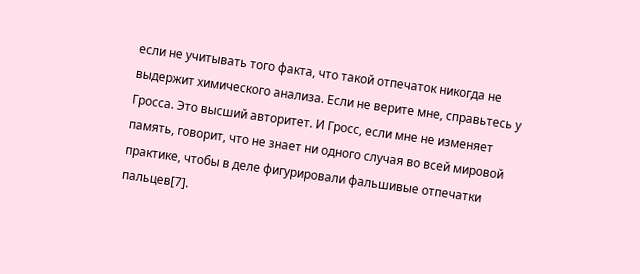если не учитывать того факта, что такой отпечаток никогда не выдержит химического анализа. Если не верите мне, справьтесь у Гросса. Это высший авторитет. И Гросс, если мне не изменяет память, говорит, что не знает ни одного случая во всей мировой практике, чтобы в деле фигурировали фальшивые отпечатки пальцев[7].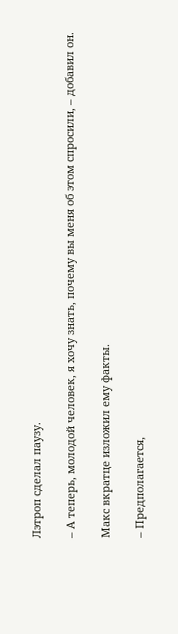Лэтроп сделал паузу.

– А теперь, молодой человек, я хочу знать, почему вы меня об этом спросили, – добавил он.

Макс вкратце изложил ему факты.

– Предполагается,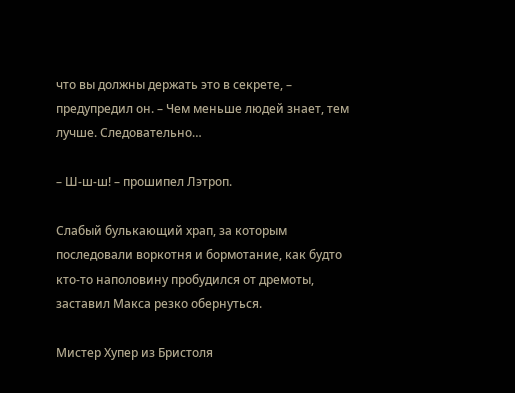что вы должны держать это в секрете, – предупредил он. – Чем меньше людей знает, тем лучше. Следовательно…

– Ш-ш-ш! – прошипел Лэтроп.

Слабый булькающий храп, за которым последовали воркотня и бормотание, как будто кто-то наполовину пробудился от дремоты, заставил Макса резко обернуться.

Мистер Хупер из Бристоля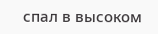спал в высоком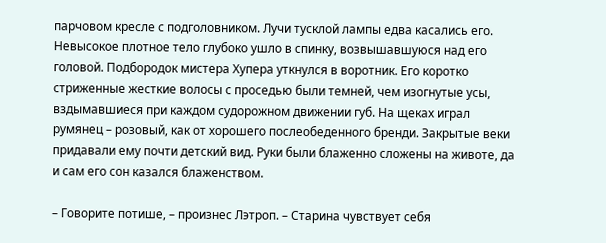парчовом кресле с подголовником. Лучи тусклой лампы едва касались его. Невысокое плотное тело глубоко ушло в спинку, возвышавшуюся над его головой. Подбородок мистера Хупера уткнулся в воротник. Его коротко стриженные жесткие волосы с проседью были темней, чем изогнутые усы, вздымавшиеся при каждом судорожном движении губ. На щеках играл румянец – розовый, как от хорошего послеобеденного бренди. Закрытые веки придавали ему почти детский вид. Руки были блаженно сложены на животе, да и сам его сон казался блаженством.

– Говорите потише, – произнес Лэтроп. – Старина чувствует себя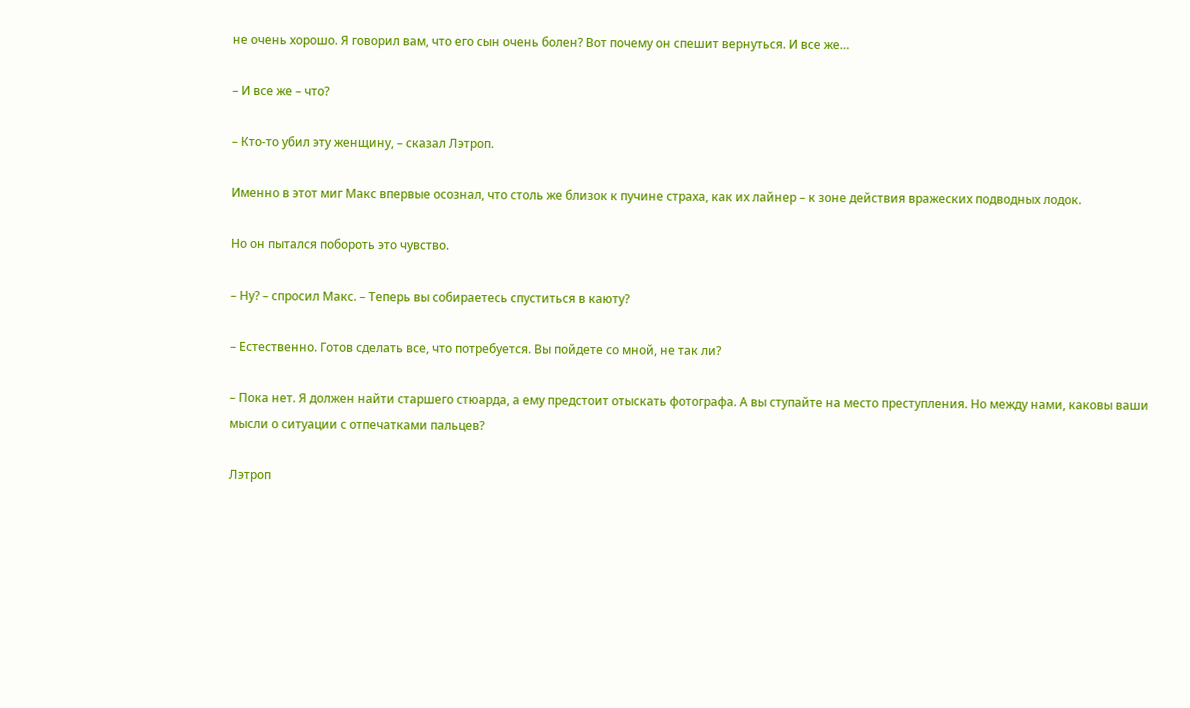не очень хорошо. Я говорил вам, что его сын очень болен? Вот почему он спешит вернуться. И все же…

– И все же – что?

– Кто-то убил эту женщину, – сказал Лэтроп.

Именно в этот миг Макс впервые осознал, что столь же близок к пучине страха, как их лайнер – к зоне действия вражеских подводных лодок.

Но он пытался побороть это чувство.

– Ну? – спросил Макс. – Теперь вы собираетесь спуститься в каюту?

– Естественно. Готов сделать все, что потребуется. Вы пойдете со мной, не так ли?

– Пока нет. Я должен найти старшего стюарда, а ему предстоит отыскать фотографа. А вы ступайте на место преступления. Но между нами, каковы ваши мысли о ситуации с отпечатками пальцев?

Лэтроп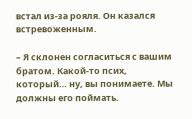встал из-за рояля. Он казался встревоженным.

– Я склонен согласиться с вашим братом. Какой-то псих, который… ну, вы понимаете. Мы должны его поймать.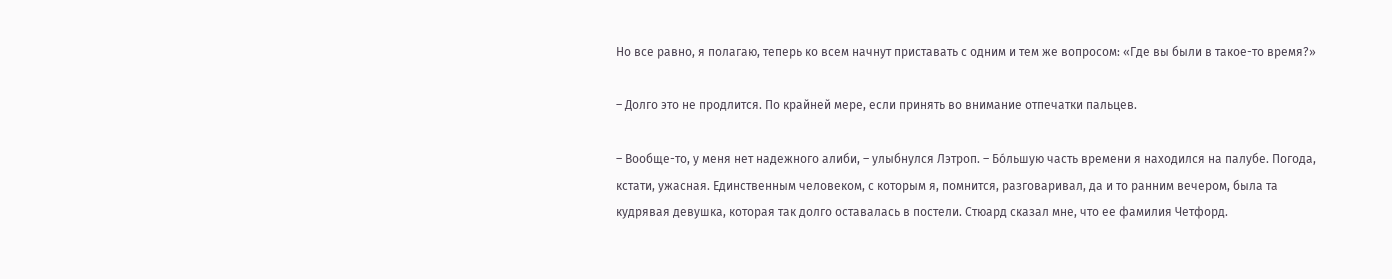Но все равно, я полагаю, теперь ко всем начнут приставать с одним и тем же вопросом: «Где вы были в такое-то время?»

– Долго это не продлится. По крайней мере, если принять во внимание отпечатки пальцев.

– Вообще-то, у меня нет надежного алиби, – улыбнулся Лэтроп. – Бóльшую часть времени я находился на палубе. Погода, кстати, ужасная. Единственным человеком, с которым я, помнится, разговаривал, да и то ранним вечером, была та кудрявая девушка, которая так долго оставалась в постели. Стюард сказал мне, что ее фамилия Четфорд.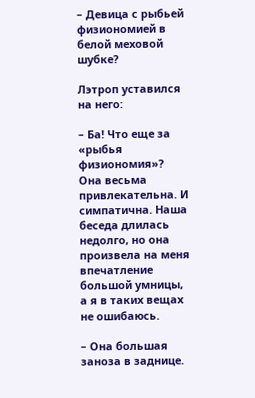– Девица с рыбьей физиономией в белой меховой шубке?

Лэтроп уставился на него:

– Ба! Что еще за «рыбья физиономия»? Она весьма привлекательна. И симпатична. Наша беседа длилась недолго, но она произвела на меня впечатление большой умницы, а я в таких вещах не ошибаюсь.

– Она большая заноза в заднице.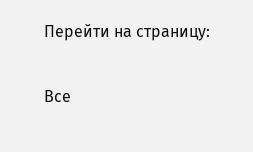Перейти на страницу:

Все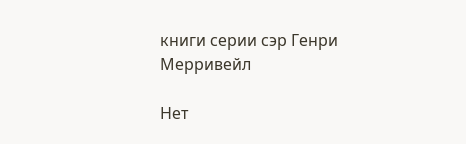книги серии сэр Генри Мерривейл

Нет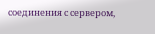соединения с сервером,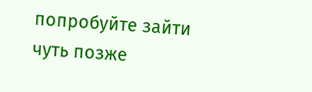попробуйте зайти чуть позже